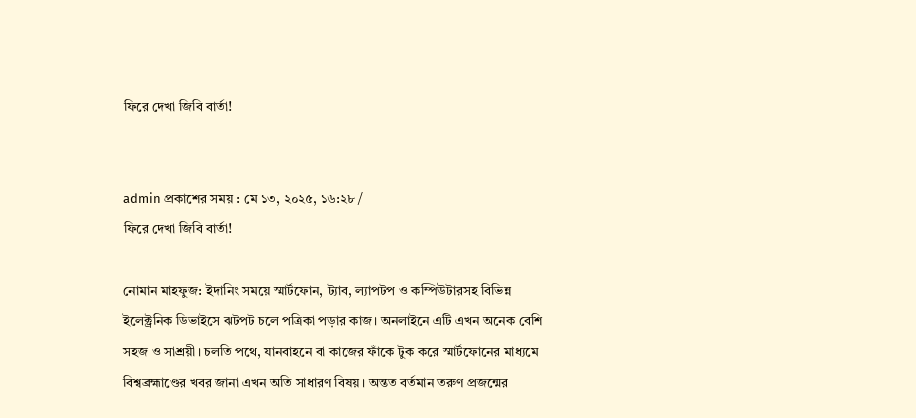ফিরে দেখা জিবি বার্তা!


admin প্রকাশের সময় : মে ১৩, ২০২৫, ১৬:২৮ /
ফিরে দেখা জিবি বার্তা!

নোমান মাহফুজ: ইদানিং সময়ে স্মার্টফোন, ট্যাব, ল্যাপটপ ও কম্পিউটারসহ বিভিন্ন ইলেক্ট্রনিক ডিভাইসে ঝটপট চলে পত্রিকা পড়ার কাজ। অনলাইনে এটি এখন অনেক বেশি সহজ ও সাশ্রয়ী। চলতি পথে, যানবাহনে বা কাজের ফাঁকে টুক করে স্মার্টফোনের মাধ্যমে বিশ্বব্রহ্মাণ্ডের খবর জানা এখন অতি সাধারণ বিষয়। অন্তত বর্তমান তরুণ প্রজন্মের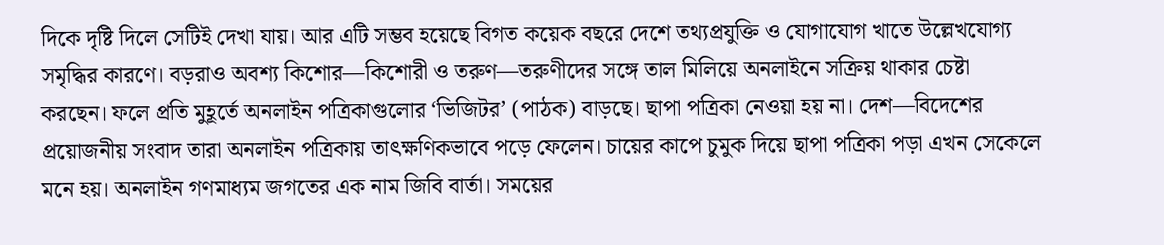দিকে দৃষ্টি দিলে সেটিই দেখা যায়। আর এটি সম্ভব হয়েছে বিগত কয়েক বছরে দেশে তথ্যপ্রযুক্তি ও যোগাযোগ খাতে উল্লেখযোগ্য সমৃদ্ধির কারণে। বড়রাও অবশ্য কিশোর—কিশোরী ও তরুণ—তরুণীদের সঙ্গে তাল মিলিয়ে অনলাইনে সক্রিয় থাকার চেষ্টা করছেন। ফলে প্রতি মুহূর্তে অনলাইন পত্রিকাগুলোর ‘ভিজিটর’ (পাঠক) বাড়ছে। ছাপা পত্রিকা নেওয়া হয় না। দেশ—বিদেশের প্রয়োজনীয় সংবাদ তারা অনলাইন পত্রিকায় তাৎক্ষণিকভাবে পড়ে ফেলেন। চায়ের কাপে চুমুক দিয়ে ছাপা পত্রিকা পড়া এখন সেকেলে মনে হয়। অনলাইন গণমাধ্যম জগতের এক নাম জিবি বার্তা। সময়ের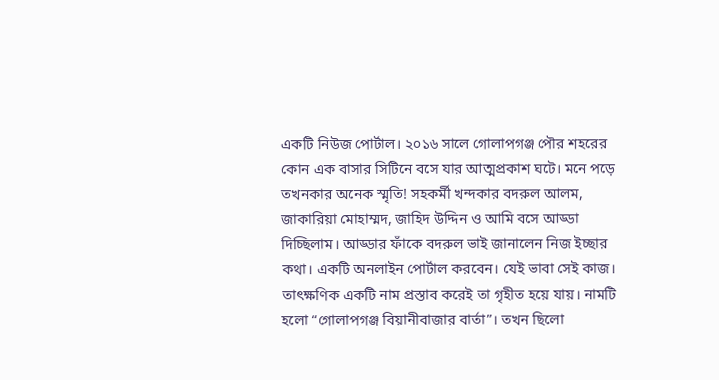একটি নিউজ পোর্টাল। ২০১৬ সালে গোলাপগঞ্জ পৌর শহরের কোন এক বাসার সিটিনে বসে যার আত্মপ্রকাশ ঘটে। মনে পড়ে তখনকার অনেক স্মৃতি! সহকর্মী খন্দকার বদরুল আলম, জাকারিয়া মোহাম্মদ, জাহিদ উদ্দিন ও আমি বসে আড্ডা দিচ্ছিলাম। আড্ডার ফাঁকে বদরুল ভাই জানালেন নিজ ইচ্ছার কথা। একটি অনলাইন পোর্টাল করবেন। যেই ভাবা সেই কাজ। তাৎক্ষণিক একটি নাম প্রস্তাব করেই তা গৃহীত হয়ে যায়। নামটি হলো “গোলাপগঞ্জ বিয়ানীবাজার বার্তা”। তখন ছিলো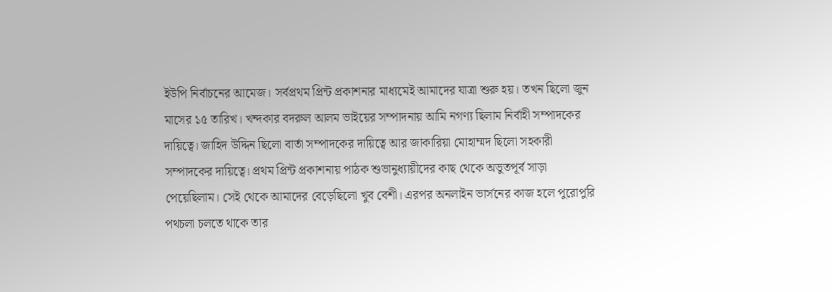ইউপি নির্বাচনের আমেজ। সর্বপ্রথম প্রিন্ট প্রকাশনার মাধ্যমেই আমাদের যাত্রা শুরু হয়। তখন ছিলো জুন মাসের ১৫ তারিখ। খন্দকার বদরুল আলম ভাইয়ের সম্পাদনায় আমি নগণ্য ছিলাম নির্বাহী সম্পাদকের দায়িত্বে। জাহিদ উদ্দিন ছিলো বার্তা সম্পাদকের দায়িত্বে আর জাকারিয়া মোহাম্মদ ছিলো সহকারী সম্পাদকের দায়িত্বে। প্রথম প্রিন্ট প্রকাশনায় পাঠক শুভানুধ্যায়ীদের কাছ থেকে অভুতপূর্ব সাড়া পেয়েছিলাম। সেই থেকে আমাদের বেড়েছিলো খুব বেশী। এরপর অনলাইন ভার্সনের কাজ হলে পুরোপুরি পথচলা চলতে থাকে তার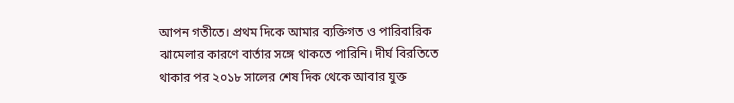আপন গতীতে। প্রথম দিকে আমার ব্যক্তিগত ও পারিবারিক ঝামেলার কারণে বার্তার সঙ্গে থাকতে পারিনি। দীর্ঘ বিরতিতে থাকার পর ২০১৮ সালের শেষ দিক থেকে আবার যুক্ত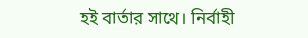হই বার্তার সাথে। নির্বাহী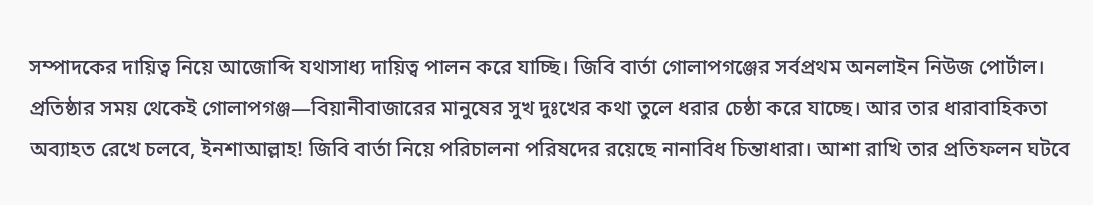সম্পাদকের দায়িত্ব নিয়ে আজোব্দি যথাসাধ্য দায়িত্ব পালন করে যাচ্ছি। জিবি বার্তা গোলাপগঞ্জের সর্বপ্রথম অনলাইন নিউজ পোর্টাল। প্রতিষ্ঠার সময় থেকেই গোলাপগঞ্জ—বিয়ানীবাজারের মানুষের সুখ দুঃখের কথা তুলে ধরার চেষ্ঠা করে যাচ্ছে। আর তার ধারাবাহিকতা অব্যাহত রেখে চলবে, ইনশাআল্লাহ! জিবি বার্তা নিয়ে পরিচালনা পরিষদের রয়েছে নানাবিধ চিন্তাধারা। আশা রাখি তার প্রতিফলন ঘটবে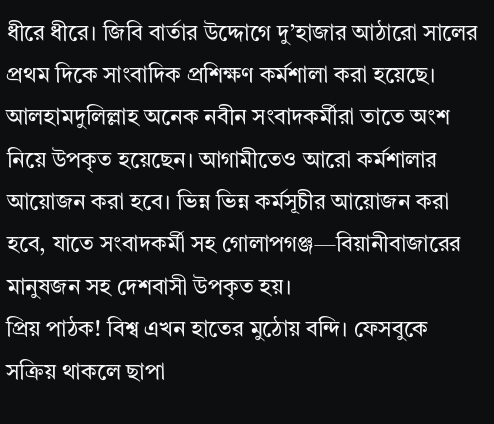ধীরে ধীরে। জিবি বার্তার উদ্দোগে দু’হাজার আঠারো সালের প্রথম দিকে সাংবাদিক প্রশিক্ষণ কর্মশালা করা হয়েছে। আলহামদুলিল্লাহ অনেক নবীন সংবাদকর্মীরা তাতে অংশ নিয়ে উপকৃত হয়েছেন। আগামীতেও আরো কর্মশালার আয়োজন করা হবে। ভিন্ন ভিন্ন কর্মসূচীর আয়োজন করা হবে, যাতে সংবাদকর্মী সহ গোলাপগঞ্জ—বিয়ানীবাজারের মানুষজন সহ দেশবাসী উপকৃত হয়।
প্রিয় পাঠক! বিশ্ব এখন হাতের মুঠোয় বন্দি। ফেসবুকে সক্রিয় থাকলে ছাপা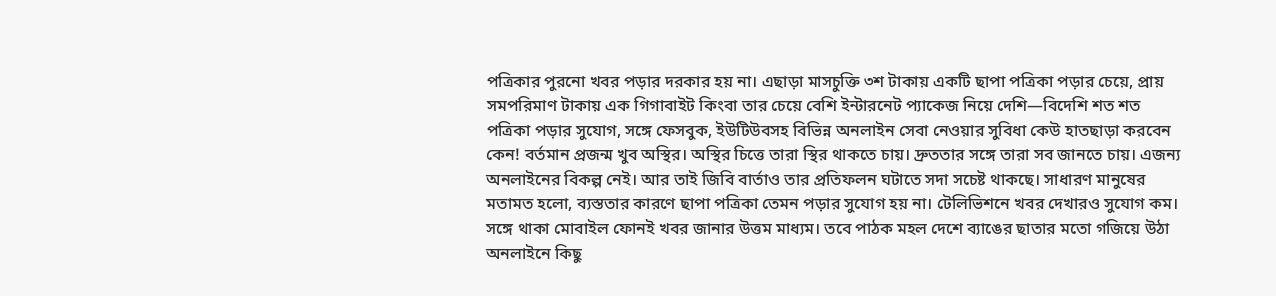পত্রিকার পুরনো খবর পড়ার দরকার হয় না। এছাড়া মাসচুক্তি ৩শ টাকায় একটি ছাপা পত্রিকা পড়ার চেয়ে, প্রায় সমপরিমাণ টাকায় এক গিগাবাইট কিংবা তার চেয়ে বেশি ইন্টারনেট প্যাকেজ নিয়ে দেশি—বিদেশি শত শত পত্রিকা পড়ার সুযোগ, সঙ্গে ফেসবুক, ইউটিউবসহ বিভিন্ন অনলাইন সেবা নেওয়ার সুবিধা কেউ হাতছাড়া করবেন কেন! বর্তমান প্রজন্ম খুব অস্থির। অস্থির চিত্তে তারা স্থির থাকতে চায়। দ্রুততার সঙ্গে তারা সব জানতে চায়। এজন্য অনলাইনের বিকল্প নেই। আর তাই জিবি বার্তাও তার প্রতিফলন ঘটাতে সদা সচেষ্ট থাকছে। সাধারণ মানুষের মতামত হলো, ব্যস্ততার কারণে ছাপা পত্রিকা তেমন পড়ার সুযোগ হয় না। টেলিভিশনে খবর দেখারও সুযোগ কম। সঙ্গে থাকা মোবাইল ফোনই খবর জানার উত্তম মাধ্যম। তবে পাঠক মহল দেশে ব্যাঙের ছাতার মতো গজিয়ে উঠা অনলাইনে কিছু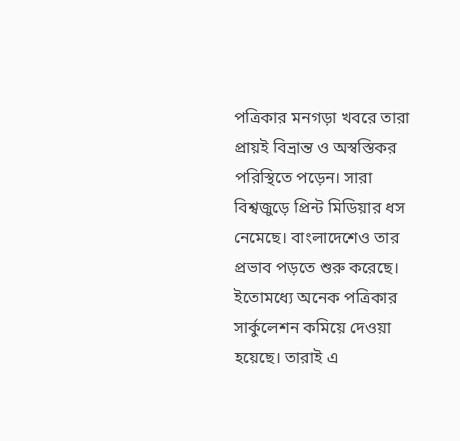পত্রিকার মনগড়া খবরে তারা প্রায়ই বিভ্রান্ত ও অস্বস্তিকর পরিস্থিতে পড়েন। সারা বিশ্বজুড়ে প্রিন্ট মিডিয়ার ধস নেমেছে। বাংলাদেশেও তার প্রভাব পড়তে শুরু করেছে। ইতোমধ্যে অনেক পত্রিকার সার্কুলেশন কমিয়ে দেওয়া হয়েছে। তারাই এ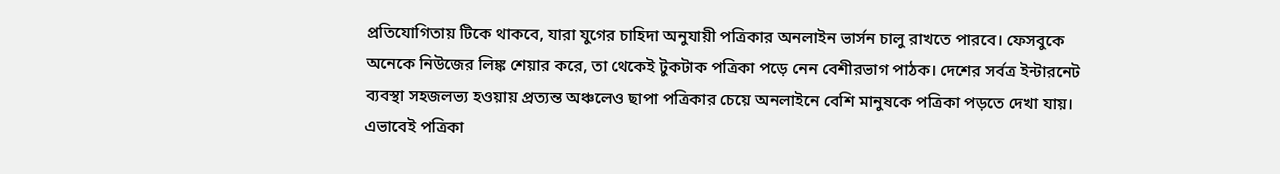প্রতিযোগিতায় টিকে থাকবে, যারা যুগের চাহিদা অনুযায়ী পত্রিকার অনলাইন ভার্সন চালু রাখতে পারবে। ফেসবুকে অনেকে নিউজের লিঙ্ক শেয়ার করে, তা থেকেই টুকটাক পত্রিকা পড়ে নেন বেশীরভাগ পাঠক। দেশের সর্বত্র ইন্টারনেট ব্যবস্থা সহজলভ্য হওয়ায় প্রত্যন্ত অঞ্চলেও ছাপা পত্রিকার চেয়ে অনলাইনে বেশি মানুষকে পত্রিকা পড়তে দেখা যায়। এভাবেই পত্রিকা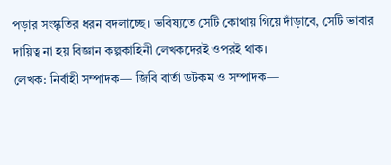পড়ার সংস্কৃতির ধরন বদলাচ্ছে। ভবিষ্যতে সেটি কোথায় গিয়ে দাঁড়াবে, সেটি ভাবার দায়িত্ব না হয় বিজ্ঞান কল্পকাহিনী লেখকদেরই ওপরই থাক।
লেখক: নির্বাহী সম্পাদক— জিবি বার্তা ডটকম ও সম্পাদক—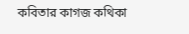কবিতার কাগজ কথিকা